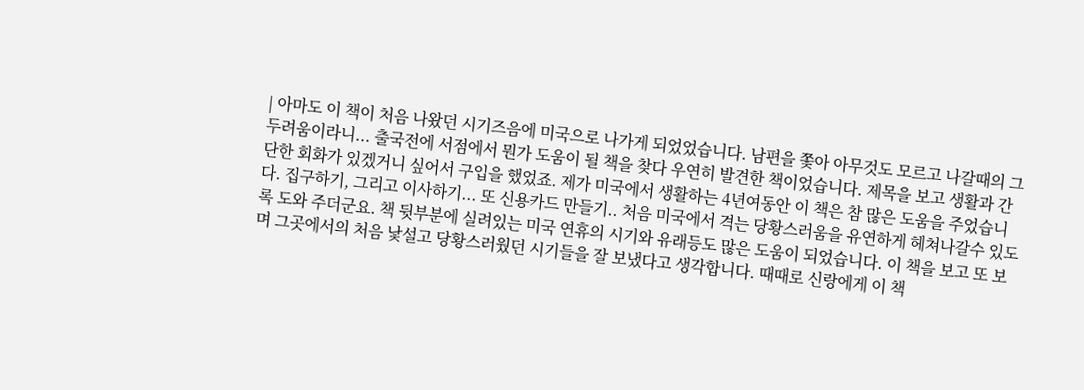| 아마도 이 책이 처음 나왔던 시기즈음에 미국으로 나가게 되었었습니다. 남편을 쫓아 아무것도 모르고 나갈때의 그 두려움이라니... 출국전에 서점에서 뭔가 도움이 될 책을 찾다 우연히 발견한 책이었습니다. 제목을 보고 생활과 간단한 회화가 있겠거니 싶어서 구입을 했었죠. 제가 미국에서 생활하는 4년여동안 이 책은 참 많은 도움을 주었습니다. 집구하기, 그리고 이사하기... 또 신용카드 만들기.. 처음 미국에서 격는 당황스러움을 유연하게 헤쳐나갈수 있도록 도와 주더군요. 책 뒷부분에 실려있는 미국 연휴의 시기와 유래등도 많은 도움이 되었습니다. 이 책을 보고 또 보며 그곳에서의 처음 낯설고 당황스러웠던 시기들을 잘 보냈다고 생각합니다. 때때로 신랑에게 이 책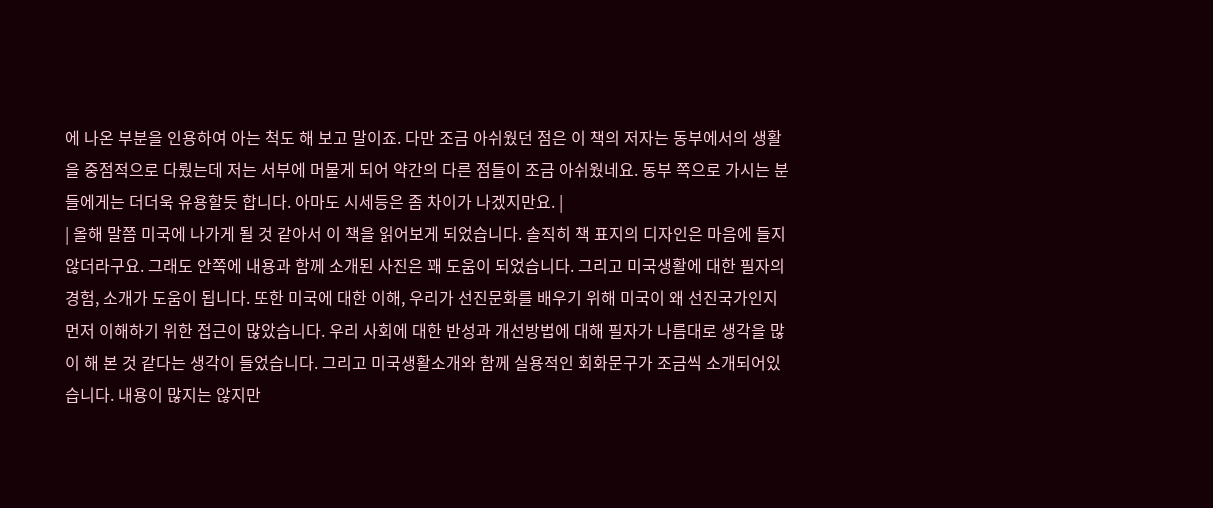에 나온 부분을 인용하여 아는 척도 해 보고 말이죠. 다만 조금 아쉬웠던 점은 이 책의 저자는 동부에서의 생활을 중점적으로 다뤘는데 저는 서부에 머물게 되어 약간의 다른 점들이 조금 아쉬웠네요. 동부 쪽으로 가시는 분들에게는 더더욱 유용할듯 합니다. 아마도 시세등은 좀 차이가 나겠지만요. |
| 올해 말쯤 미국에 나가게 될 것 같아서 이 책을 읽어보게 되었습니다. 솔직히 책 표지의 디자인은 마음에 들지 않더라구요. 그래도 안쪽에 내용과 함께 소개된 사진은 꽤 도움이 되었습니다. 그리고 미국생활에 대한 필자의 경험, 소개가 도움이 됩니다. 또한 미국에 대한 이해, 우리가 선진문화를 배우기 위해 미국이 왜 선진국가인지 먼저 이해하기 위한 접근이 많았습니다. 우리 사회에 대한 반성과 개선방법에 대해 필자가 나름대로 생각을 많이 해 본 것 같다는 생각이 들었습니다. 그리고 미국생활소개와 함께 실용적인 회화문구가 조금씩 소개되어있습니다. 내용이 많지는 않지만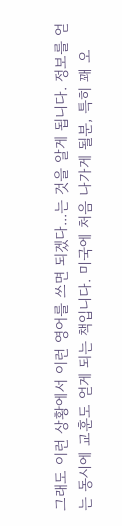그래도 이런 상황에서 이런 영어를 쓰면 되겠다...는 것을 알게 됩니다. 정보를 얻는 동시에 교훈도 얻게 되는 책입니다. 미국에 처음 나가게 될분, 특히 꽤 오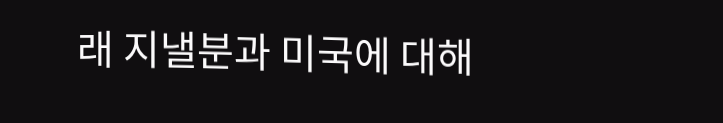래 지낼분과 미국에 대해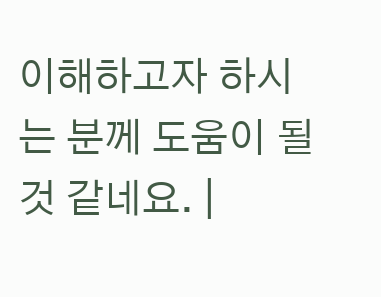이해하고자 하시는 분께 도움이 될 것 같네요. |